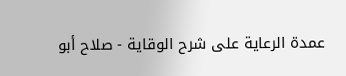عمدة الرعاية على شرح الوقاية - صلاح أبو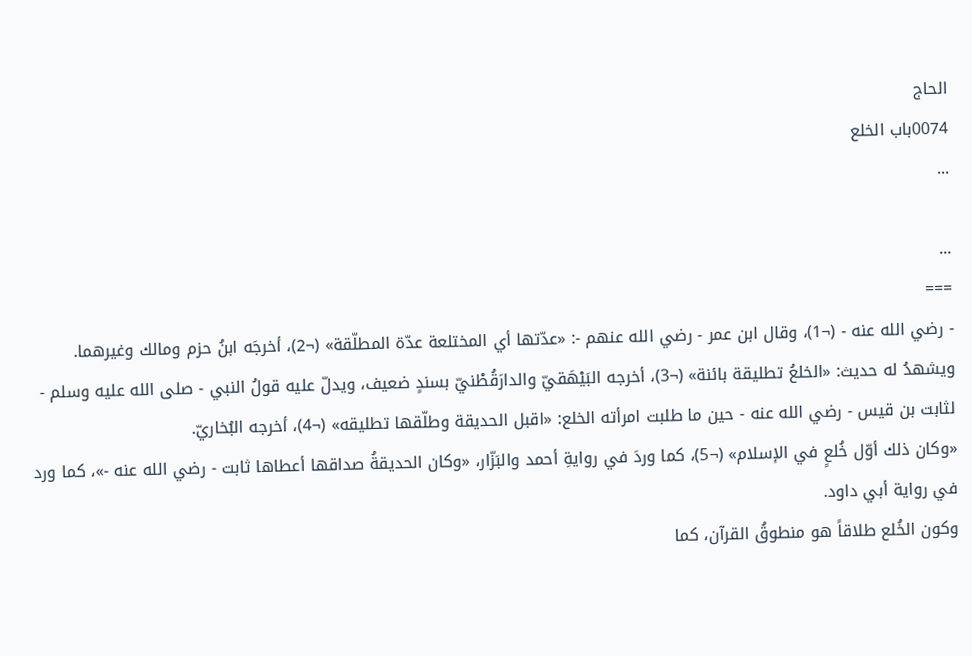الحاج
0074باب الخلع
...

...
===
- رضي الله عنه - (¬1)، وقال ابن عمر - رضي الله عنهم -: «عدّتها أي المختلعة عدّة المطلّقة» (¬2)، أخرجَه ابنُ حزم ومالك وغيرهما.
ويشهدُ له حديث: «الخلعُ تطليقة بائنة» (¬3)، أخرجه البَيْهَقيّ والدارَقُطْنيّ بسندٍ ضعيف، ويدلّ عليه قولُ النبي - صلى الله عليه وسلم - لثابت بن قيس - رضي الله عنه - حين ما طلبت امرأته الخلع: «اقبل الحديقة وطلّقها تطليقه» (¬4)، أخرجه البُخاريّ.
«وكان ذلك أوّل خُلعٍ في الإسلام» (¬5)، كما وردَ في روايةِ أحمد والبَزّار، «وكان الحديقةُ صداقها أعطاها ثابت - رضي الله عنه -»، كما ورد في رواية أبي داود.
وكون الخُلع طلاقاً هو منطوقُ القرآن، كما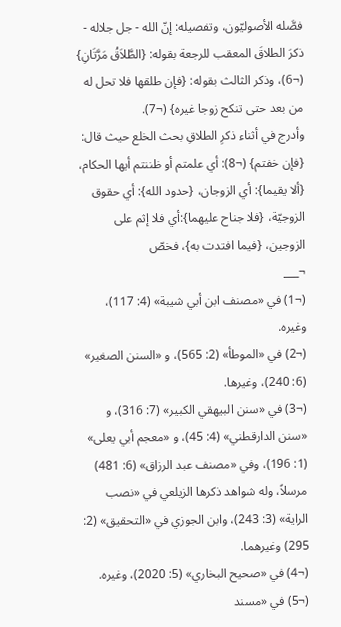فصَّله الأصوليّون، وتفصيله: إنّ الله - جل جلاله - ذكرَ الطلاقَ المعقب للرجعة بقوله: {الطَّلاَقُ مَرَّتَانِ} (¬6)، وذكر الثالث بقوله: {فإن طلقها فلا تحل له من بعد حتى تنكح زوجا غيره} (¬7).
وأدرج في أثناء ذكرِ الطلاقِ بحث الخلع حيث قال: {فإن خفتم} (¬8): أي علمتم أو ظننتم أيها الحكام، {ألا يقيما}: أي الزوجان، {حدود الله}: أي حقوق الزوجيّة، {فلا جناح عليهما}:أي فلا إثم على الزوجين، {فيما افتدت به}، فخصّ
¬___
(¬1) في «مصنف ابن أبي شيبة» (4: 117)، وغيره.
(¬2) في «الموطأ» (2: 565)، و «السنن الصغير» (6: 240)، وغيرها.
(¬3) في «سنن البيهقي الكبير» (7: 316)، و «سنن الدارقطني» (4: 45)، و «معجم أبي يعلى» (1: 196)، وفي «مصنف عبد الرزاق» (6: 481) مرسلاً، وله شواهد ذكرها الزيلعي في «نصب الراية» (3: 243)، وابن الجوزي في «التحقيق» (2: 295) وغيرهما.
(¬4) في «صحيح البخاري» (5: 2020)، وغيره.
(¬5) في «مسند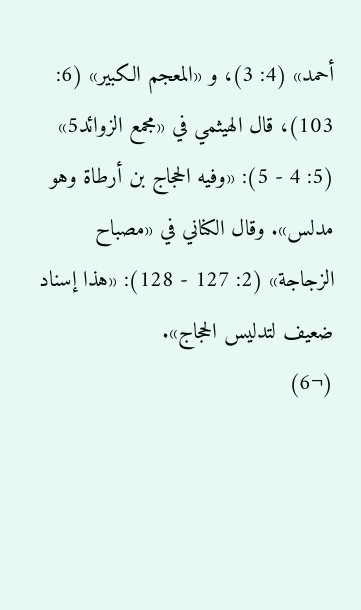أحمد» (4: 3)، و «المعجم الكبير» (6: 103)، قال الهيثمي في «مجمع الزوائد5» (5: 4 - 5): «وفيه الحجاج بن أرطاة وهو مدلس». وقال الكناني في «مصباح الزجاجة» (2: 127 - 128): «هذا إسناد ضعيف لتدليس الحجاج».
(¬6)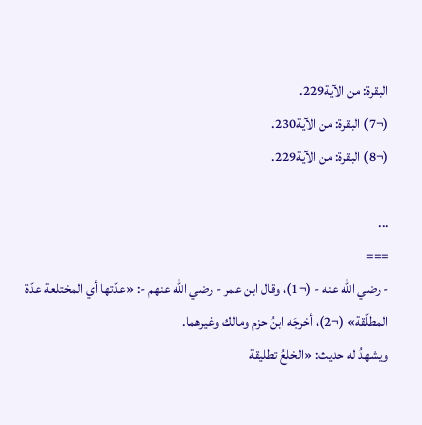البقرة: من الآية229.
(¬7) البقرة: من الآية230.
(¬8) البقرة: من الآية229.

...
===
- رضي الله عنه - (¬1)، وقال ابن عمر - رضي الله عنهم -: «عدّتها أي المختلعة عدّة المطلّقة» (¬2)، أخرجَه ابنُ حزم ومالك وغيرهما.
ويشهدُ له حديث: «الخلعُ تطليقة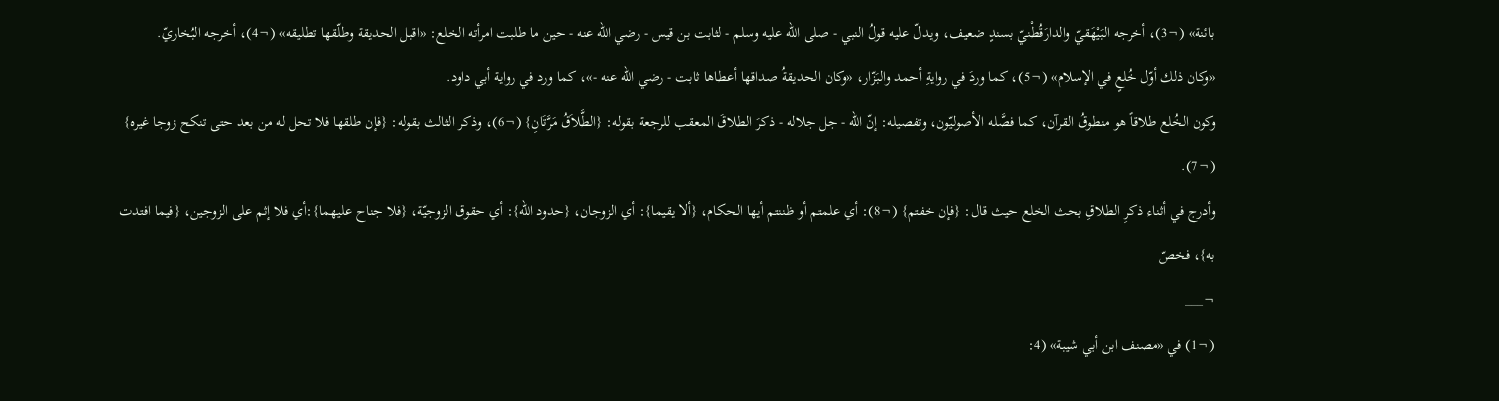بائنة» (¬3)، أخرجه البَيْهَقيّ والدارَقُطْنيّ بسندٍ ضعيف، ويدلّ عليه قولُ النبي - صلى الله عليه وسلم - لثابت بن قيس - رضي الله عنه - حين ما طلبت امرأته الخلع: «اقبل الحديقة وطلّقها تطليقه» (¬4)، أخرجه البُخاريّ.
«وكان ذلك أوّل خُلعٍ في الإسلام» (¬5)، كما وردَ في روايةِ أحمد والبَزّار، «وكان الحديقةُ صداقها أعطاها ثابت - رضي الله عنه -»، كما ورد في رواية أبي داود.
وكون الخُلع طلاقاً هو منطوقُ القرآن، كما فصَّله الأصوليّون، وتفصيله: إنّ الله - جل جلاله - ذكرَ الطلاقَ المعقب للرجعة بقوله: {الطَّلاَقُ مَرَّتَانِ} (¬6)، وذكر الثالث بقوله: {فإن طلقها فلا تحل له من بعد حتى تنكح زوجا غيره} (¬7).
وأدرج في أثناء ذكرِ الطلاقِ بحث الخلع حيث قال: {فإن خفتم} (¬8): أي علمتم أو ظننتم أيها الحكام، {ألا يقيما}: أي الزوجان، {حدود الله}: أي حقوق الزوجيّة، {فلا جناح عليهما}:أي فلا إثم على الزوجين، {فيما افتدت به}، فخصّ
¬___
(¬1) في «مصنف ابن أبي شيبة» (4: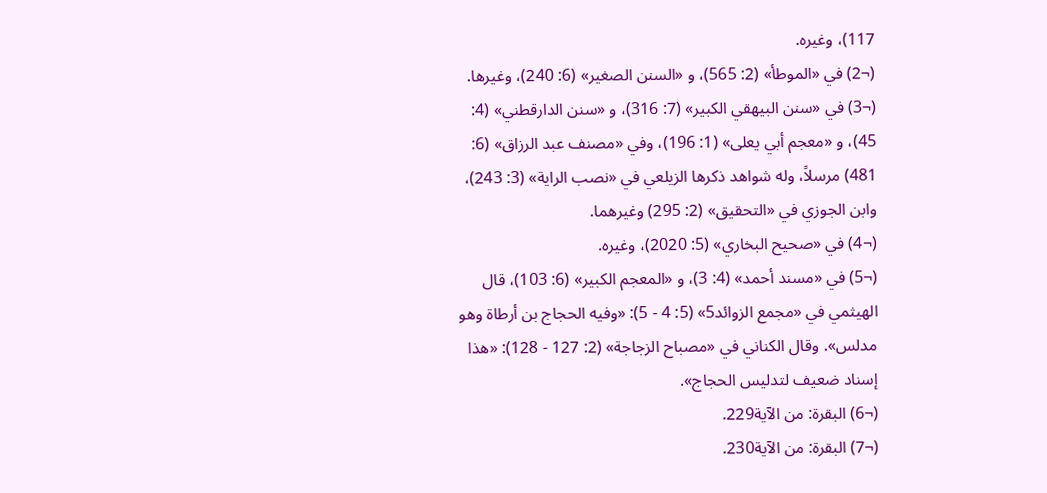117)، وغيره.
(¬2) في «الموطأ» (2: 565)، و «السنن الصغير» (6: 240)، وغيرها.
(¬3) في «سنن البيهقي الكبير» (7: 316)، و «سنن الدارقطني» (4: 45)، و «معجم أبي يعلى» (1: 196)، وفي «مصنف عبد الرزاق» (6: 481) مرسلاً، وله شواهد ذكرها الزيلعي في «نصب الراية» (3: 243)، وابن الجوزي في «التحقيق» (2: 295) وغيرهما.
(¬4) في «صحيح البخاري» (5: 2020)، وغيره.
(¬5) في «مسند أحمد» (4: 3)، و «المعجم الكبير» (6: 103)، قال الهيثمي في «مجمع الزوائد5» (5: 4 - 5): «وفيه الحجاج بن أرطاة وهو مدلس». وقال الكناني في «مصباح الزجاجة» (2: 127 - 128): «هذا إسناد ضعيف لتدليس الحجاج».
(¬6) البقرة: من الآية229.
(¬7) البقرة: من الآية230.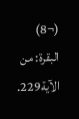(¬8) البقرة: من الآية229.